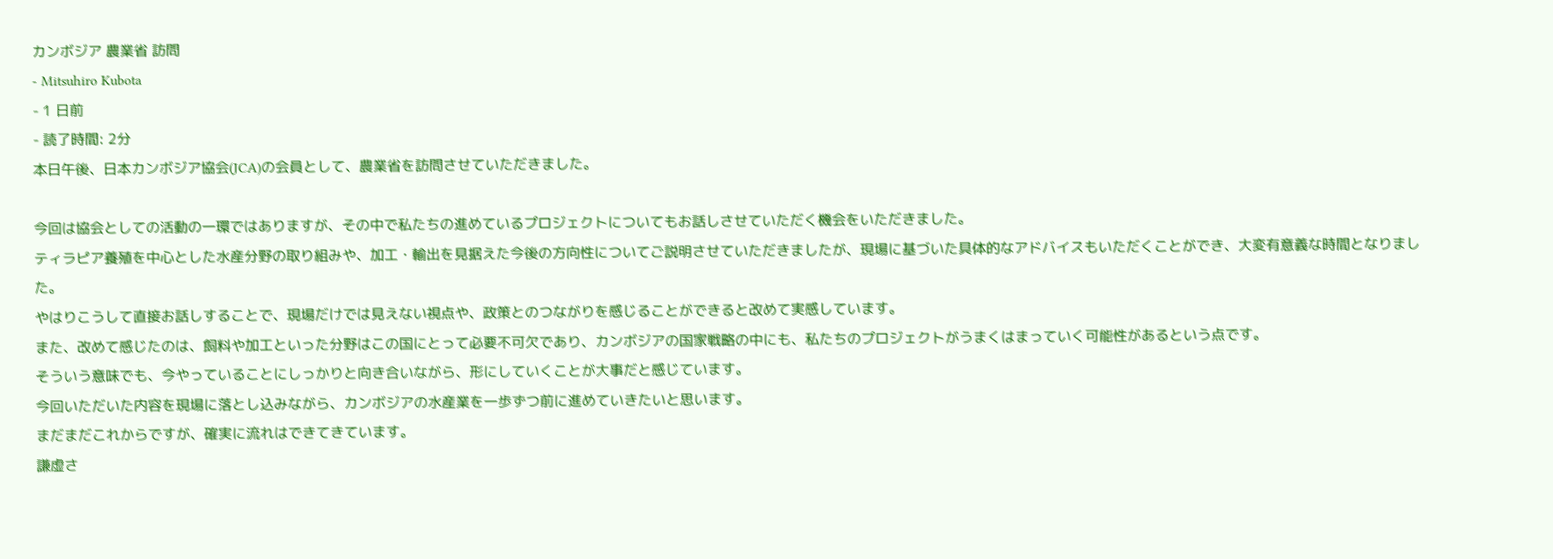カンボジア 農業省 訪問
- Mitsuhiro Kubota
- 1 日前
- 読了時間: 2分
本日午後、日本カンボジア協会(JCA)の会員として、農業省を訪問させていただきました。

今回は協会としての活動の一環ではありますが、その中で私たちの進めているプロジェクトについてもお話しさせていただく機会をいただきました。
ティラピア養殖を中心とした水産分野の取り組みや、加工・輸出を見据えた今後の方向性についてご説明させていただきましたが、現場に基づいた具体的なアドバイスもいただくことができ、大変有意義な時間となりました。
やはりこうして直接お話しすることで、現場だけでは見えない視点や、政策とのつながりを感じることができると改めて実感しています。
また、改めて感じたのは、飼料や加工といった分野はこの国にとって必要不可欠であり、カンボジアの国家戦略の中にも、私たちのプロジェクトがうまくはまっていく可能性があるという点です。
そういう意味でも、今やっていることにしっかりと向き合いながら、形にしていくことが大事だと感じています。
今回いただいた内容を現場に落とし込みながら、カンボジアの水産業を一歩ずつ前に進めていきたいと思います。
まだまだこれからですが、確実に流れはできてきています。
謙虚さ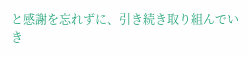と感謝を忘れずに、引き続き取り組んでいき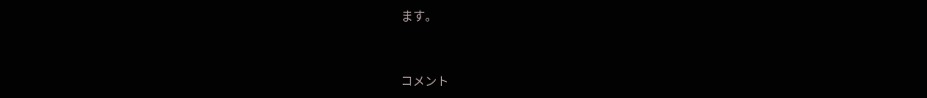ます。



コメント